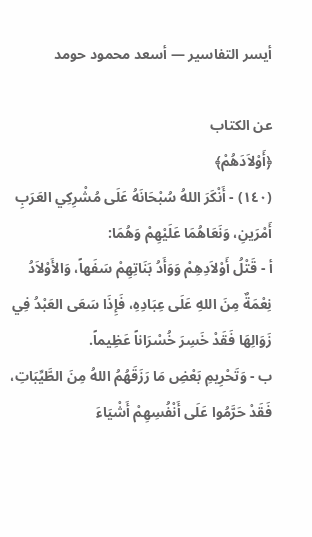أيسر التفاسير — أسعد محمود حومد

عن الكتاب
﴿أَوْلاَدَهُمْ﴾
(١٤٠) - أَنْكَرَ اللهُ سُبْحَانَهُ عَلَى مُشْرِكِي العَرَبِ أَمْرَينِ، وَنَعَاهُمَا عَلَيْهِمْ وَهُمَا:
أ - قَتْلُ أَوْلاَدِهِمْ وَوَأَدُ بَنَاتِهِمْ سَفَهاً، وَالأَوْلاَدُ نِعْمَةٌ مِنَ اللهِ عَلَى عِبَادِهِ، فَإِذَا سَعَى العَبْدُ فِي زَوَالِهَا فَقَدْ خَسِرَ خُسْرَاناً عَظِيماً.
ب - وَتَحْرِيمِ بَعْضِ مَا رَزَقَهُمُ اللهُ مِنَ الطَّيِّبَاتِ، فَقَدْ حَرَّمُوا عَلَى أَنْفُسِهِمْ أَشْيَاءَ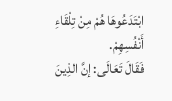ابْتَدَعُوهَا هُمْ مِنْ تِلْقَاءِ أَنْفُسِهِمْ.
فَقَالَ تَعَالَى: إنَّ الذِينَ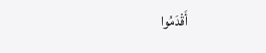أَقْدَمُوا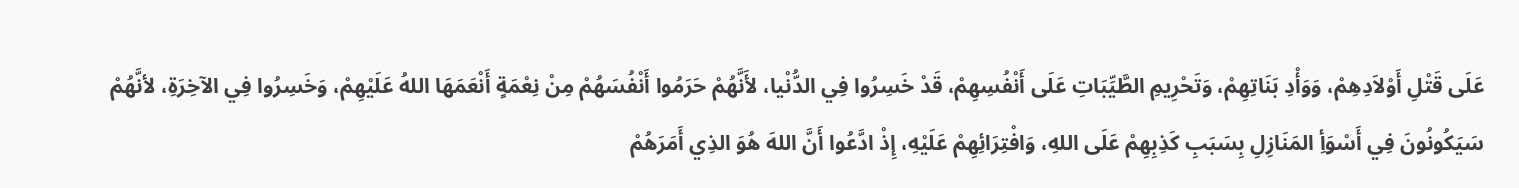عَلَى قَتْلِ أَوْلاَدِهِمْ، وَوَأْدِ بَنَاتِهِمْ، وَتَحْرِيمِ الطَّيِّبَاتِ عَلَى أَنْفُسِهِمْ، قَدْ خَسِرُوا فِي الدُّنْيا، لأَنَّهُمْ حَرَمُوا أَنْفُسَهُمْ مِنْ نِعْمَةٍ أَنْعَمَهَا اللهُ عَلَيْهِمْ، وَخَسِرُوا فِي الآخِرَةِ، لأنَّهُمْ سَيَكُونُونَ فِي أَسْوَأِ المَنَازِلِ بِسَبَبِ كَذِبِهِمْ عَلَى اللهِ، وَافْتِرَائِهِمْ عَلَيْهِ، إِذْ ادَّعُوا أَنَّ اللهَ هُوَ الذِي أَمَرَهُمْ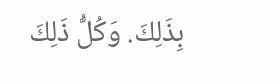بِذَلِكَ. وَكُلُّ ذَلِكَ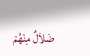ضَلاَلٌ مِنْهُمْ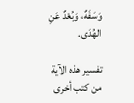وَسَفَهٌ، وَبُعْدٌ عَنِ الهُدَى.

تفسير هذه الآية من كتب أخرى